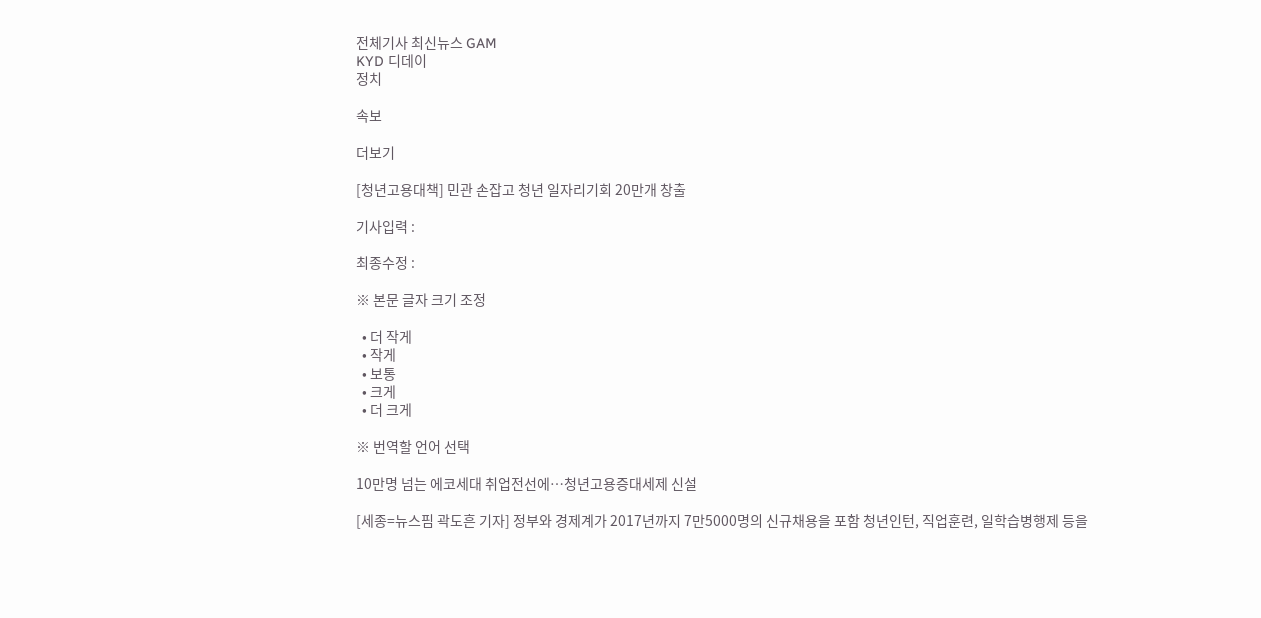전체기사 최신뉴스 GAM
KYD 디데이
정치

속보

더보기

[청년고용대책] 민관 손잡고 청년 일자리기회 20만개 창출

기사입력 :

최종수정 :

※ 본문 글자 크기 조정

  • 더 작게
  • 작게
  • 보통
  • 크게
  • 더 크게

※ 번역할 언어 선택

10만명 넘는 에코세대 취업전선에…청년고용증대세제 신설

[세종=뉴스핌 곽도흔 기자] 정부와 경제계가 2017년까지 7만5000명의 신규채용을 포함 청년인턴, 직업훈련, 일학습병행제 등을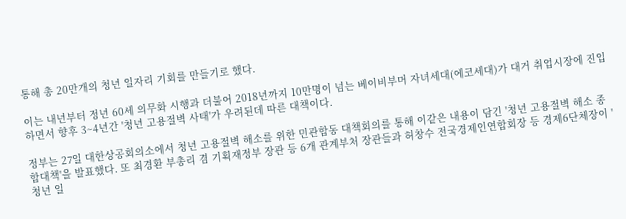통해 총 20만개의 청년 일자리 기회를 만들기로 했다.

이는 내년부터 정년 60세 의무화 시행과 더불어 2018년까지 10만명이 넘는 베이비부머 자녀세대(에코세대)가 대거 취업시장에 진입하면서 향후 3~4년간 '청년 고용절벽 사태'가 우려된데 따른 대책이다.

정부는 27일 대한상공회의소에서 청년 고용절벽 해소를 위한 민관합동 대책회의를 통해 이같은 내용이 담긴 '청년 고용절벽 해소 종합대책'을 발표했다. 또 최경환 부총리 겸 기획재정부 장관 등 6개 관계부처 장관들과 허창수 전국경제인연합회장 등 경제6단체장이 '청년 일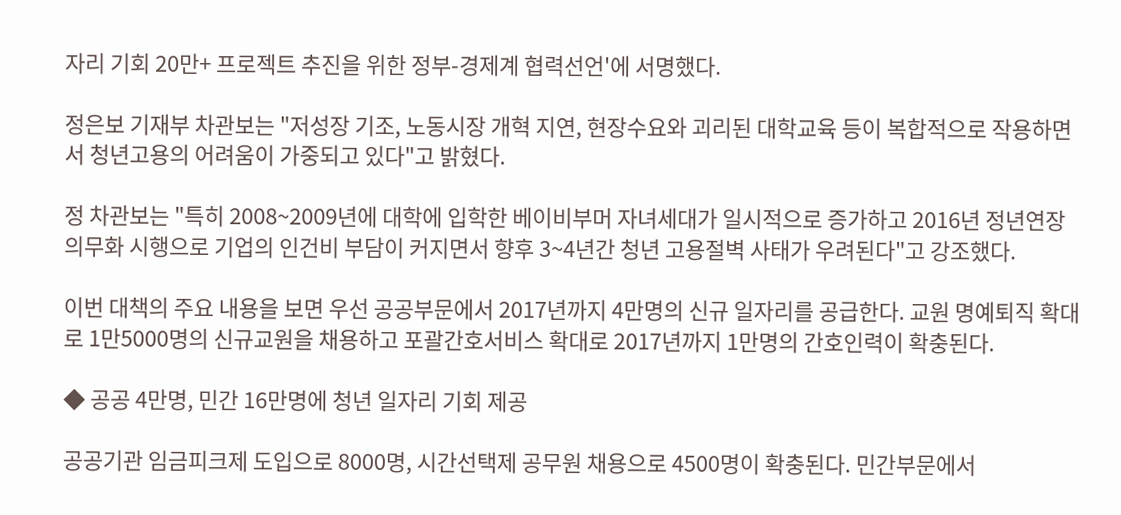자리 기회 20만+ 프로젝트 추진을 위한 정부-경제계 협력선언'에 서명했다.

정은보 기재부 차관보는 "저성장 기조, 노동시장 개혁 지연, 현장수요와 괴리된 대학교육 등이 복합적으로 작용하면서 청년고용의 어려움이 가중되고 있다"고 밝혔다.

정 차관보는 "특히 2008~2009년에 대학에 입학한 베이비부머 자녀세대가 일시적으로 증가하고 2016년 정년연장 의무화 시행으로 기업의 인건비 부담이 커지면서 향후 3~4년간 청년 고용절벽 사태가 우려된다"고 강조했다.

이번 대책의 주요 내용을 보면 우선 공공부문에서 2017년까지 4만명의 신규 일자리를 공급한다. 교원 명예퇴직 확대로 1만5000명의 신규교원을 채용하고 포괄간호서비스 확대로 2017년까지 1만명의 간호인력이 확충된다.

◆ 공공 4만명, 민간 16만명에 청년 일자리 기회 제공

공공기관 임금피크제 도입으로 8000명, 시간선택제 공무원 채용으로 4500명이 확충된다. 민간부문에서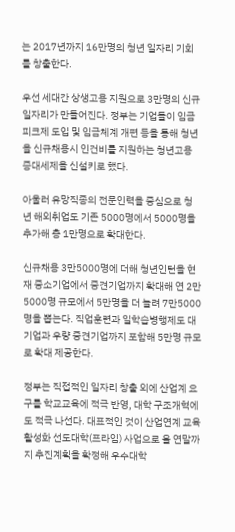는 2017년까지 16만명의 청년 일자리 기회를 창출한다.

우선 세대간 상생고용 지원으로 3만명의 신규 일자리가 만들어진다. 정부는 기업들이 임금피크제 도입 및 임금체계 개편 등을 통해 청년을 신규채용시 인건비를 지원하는 청년고용증대세제을 신설키로 했다.

아울러 유망직종의 전문인력을 중심으로 청년 해외취업도 기존 5000명에서 5000명을 추가해 총 1만명으로 확대한다.

신규채용 3만5000명에 더해 청년인턴을 현재 중소기업에서 중견기업까지 확대해 연 2만5000명 규모에서 5만명을 더 늘려 7만5000명을 뽑는다. 직업훈련과 일학습병행제도 대기업과 우량 중견기업까지 포함해 5만명 규모로 확대 제공한다.

정부는 직접적인 일자리 창출 외에 산업계 요구를 학교교육에 적극 반영, 대학 구조개혁에도 적극 나선다. 대표적인 것이 산업연계 교육활성화 선도대학(프라임) 사업으로 올 연말까지 추진계획을 확정해 우수대학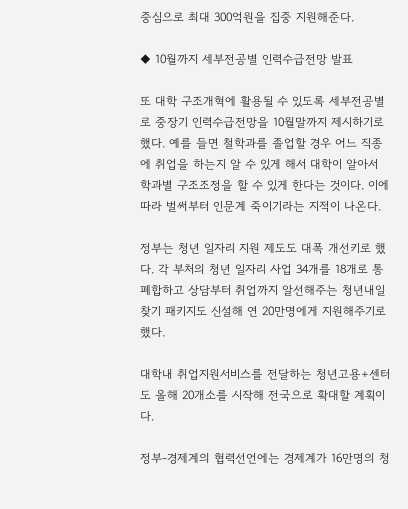중심으로 최대 300억원을 집중 지원해준다.

◆ 10월까지 세부전공별 인력수급전망 발표

또 대학 구조개혁에 활용될 수 있도록 세부전공별로 중장기 인력수급전망을 10월말까지 제시하기로 했다. 예를 들면 철학과를 졸업할 경우 어느 직종에 취업을 하는지 알 수 있게 해서 대학이 알아서 학과별 구조조정을 할 수 있게 한다는 것이다. 이에 따라 벌써부터 인문계 죽이기라는 지적이 나온다.

정부는 청년 일자리 지원 제도도 대폭 개선키로 했다. 각 부처의 청년 일자리 사업 34개를 18개로 통폐합하고 상담부터 취업까지 알선해주는 청년내일찾기 패키지도 신설해 연 20만명에게 지원해주기로 했다.

대학내 취업지원서비스를 전달하는 청년고용+센터도 올해 20개소를 시작해 전국으로 확대할 계획이다.

정부-경제계의 협력선언에는 경제계가 16만명의 청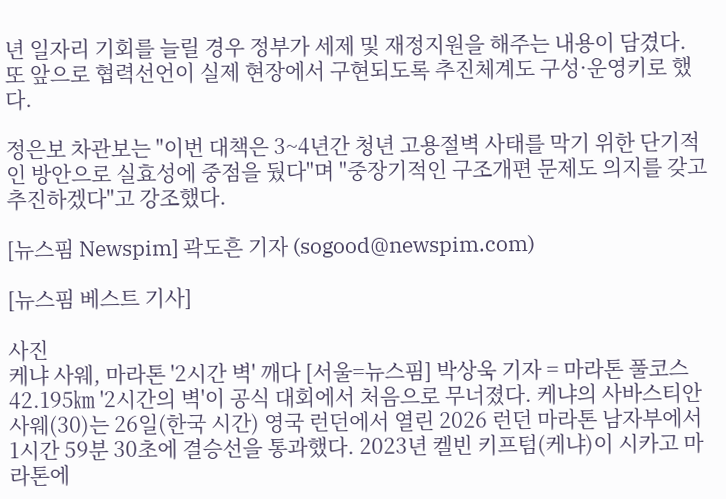년 일자리 기회를 늘릴 경우 정부가 세제 및 재정지원을 해주는 내용이 담겼다. 또 앞으로 협력선언이 실제 현장에서 구현되도록 추진체계도 구성·운영키로 했다.

정은보 차관보는 "이번 대책은 3~4년간 청년 고용절벽 사태를 막기 위한 단기적인 방안으로 실효성에 중점을 뒀다"며 "중장기적인 구조개편 문제도 의지를 갖고 추진하겠다"고 강조했다.

[뉴스핌 Newspim] 곽도흔 기자 (sogood@newspim.com)

[뉴스핌 베스트 기사]

사진
케냐 사웨, 마라톤 '2시간 벽' 깨다 [서울=뉴스핌] 박상욱 기자 = 마라톤 풀코스 42.195㎞ '2시간의 벽'이 공식 대회에서 처음으로 무너졌다. 케냐의 사바스티안 사웨(30)는 26일(한국 시간) 영국 런던에서 열린 2026 런던 마라톤 남자부에서 1시간 59분 30초에 결승선을 통과했다. 2023년 켈빈 키프텀(케냐)이 시카고 마라톤에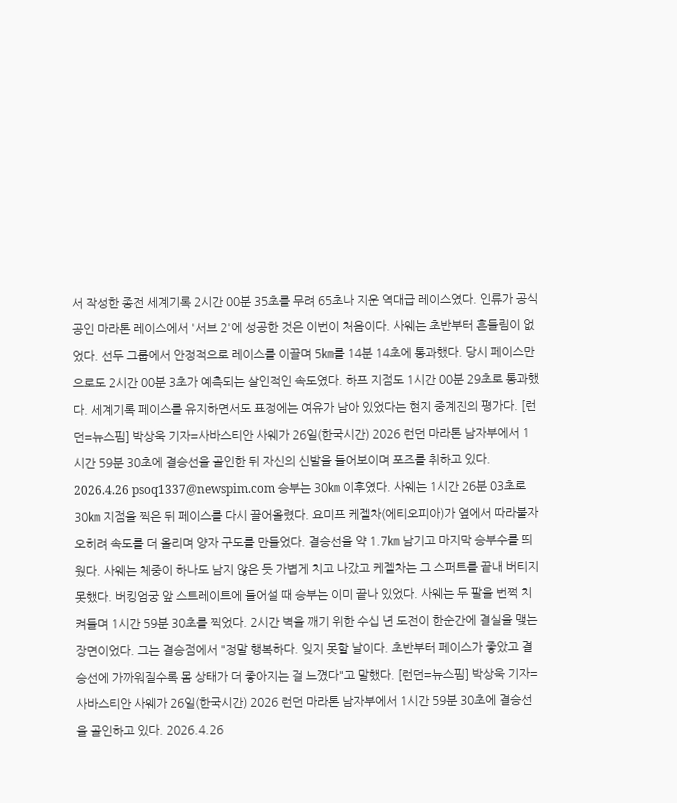서 작성한 종전 세계기록 2시간 00분 35초를 무려 65초나 지운 역대급 레이스였다. 인류가 공식 공인 마라톤 레이스에서 '서브 2'에 성공한 것은 이번이 처음이다. 사웨는 초반부터 흔들림이 없었다. 선두 그룹에서 안정적으로 레이스를 이끌며 5㎞를 14분 14초에 통과했다. 당시 페이스만으로도 2시간 00분 3초가 예측되는 살인적인 속도였다. 하프 지점도 1시간 00분 29초로 통과했다. 세계기록 페이스를 유지하면서도 표정에는 여유가 남아 있었다는 현지 중계진의 평가다. [런던=뉴스핌] 박상욱 기자=사바스티안 사웨가 26일(한국시간) 2026 런던 마라톤 남자부에서 1시간 59분 30초에 결승선을 골인한 뒤 자신의 신발을 들어보이며 포즈를 취하고 있다. 2026.4.26 psoq1337@newspim.com 승부는 30㎞ 이후였다. 사웨는 1시간 26분 03초로 30㎞ 지점을 찍은 뒤 페이스를 다시 끌어올렸다. 요미프 케젤차(에티오피아)가 옆에서 따라붙자 오히려 속도를 더 올리며 양자 구도를 만들었다. 결승선을 약 1.7㎞ 남기고 마지막 승부수를 띄웠다. 사웨는 체중이 하나도 남지 않은 듯 가볍게 치고 나갔고 케젤차는 그 스퍼트를 끝내 버티지 못했다. 버킹엄궁 앞 스트레이트에 들어설 때 승부는 이미 끝나 있었다. 사웨는 두 팔을 번쩍 치켜들며 1시간 59분 30초를 찍었다. 2시간 벽을 깨기 위한 수십 년 도전이 한순간에 결실을 맺는 장면이었다. 그는 결승점에서 "정말 행복하다. 잊지 못할 날이다. 초반부터 페이스가 좋았고 결승선에 가까워질수록 몸 상태가 더 좋아지는 걸 느꼈다"고 말했다. [런던=뉴스핌] 박상욱 기자=사바스티안 사웨가 26일(한국시간) 2026 런던 마라톤 남자부에서 1시간 59분 30초에 결승선을 골인하고 있다. 2026.4.26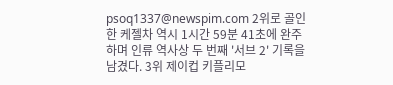psoq1337@newspim.com 2위로 골인한 케젤차 역시 1시간 59분 41초에 완주하며 인류 역사상 두 번째 '서브 2' 기록을 남겼다. 3위 제이컵 키플리모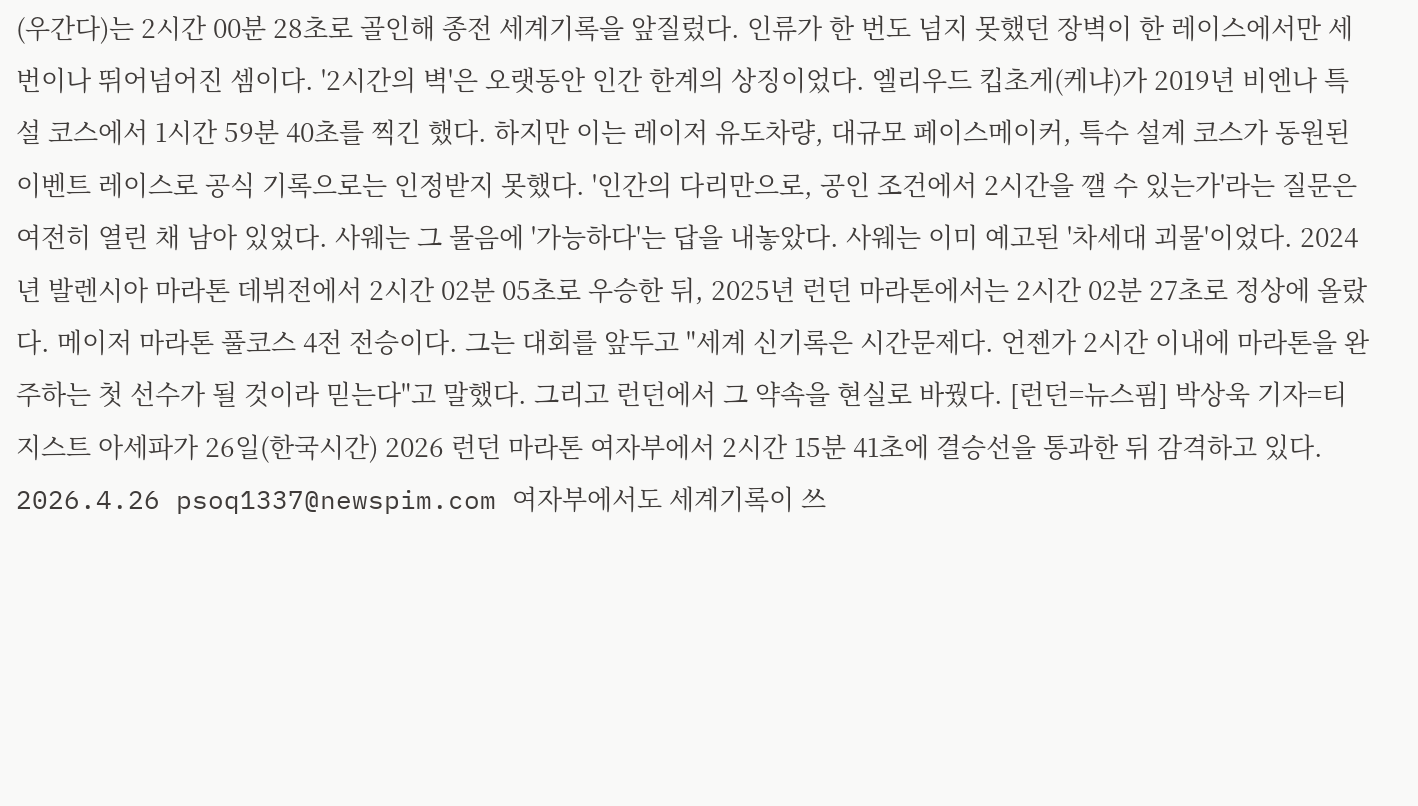(우간다)는 2시간 00분 28초로 골인해 종전 세계기록을 앞질렀다. 인류가 한 번도 넘지 못했던 장벽이 한 레이스에서만 세 번이나 뛰어넘어진 셈이다. '2시간의 벽'은 오랫동안 인간 한계의 상징이었다. 엘리우드 킵초게(케냐)가 2019년 비엔나 특설 코스에서 1시간 59분 40초를 찍긴 했다. 하지만 이는 레이저 유도차량, 대규모 페이스메이커, 특수 설계 코스가 동원된 이벤트 레이스로 공식 기록으로는 인정받지 못했다. '인간의 다리만으로, 공인 조건에서 2시간을 깰 수 있는가'라는 질문은 여전히 열린 채 남아 있었다. 사웨는 그 물음에 '가능하다'는 답을 내놓았다. 사웨는 이미 예고된 '차세대 괴물'이었다. 2024년 발렌시아 마라톤 데뷔전에서 2시간 02분 05초로 우승한 뒤, 2025년 런던 마라톤에서는 2시간 02분 27초로 정상에 올랐다. 메이저 마라톤 풀코스 4전 전승이다. 그는 대회를 앞두고 "세계 신기록은 시간문제다. 언젠가 2시간 이내에 마라톤을 완주하는 첫 선수가 될 것이라 믿는다"고 말했다. 그리고 런던에서 그 약속을 현실로 바꿨다. [런던=뉴스핌] 박상욱 기자=티지스트 아세파가 26일(한국시간) 2026 런던 마라톤 여자부에서 2시간 15분 41초에 결승선을 통과한 뒤 감격하고 있다. 2026.4.26 psoq1337@newspim.com 여자부에서도 세계기록이 쓰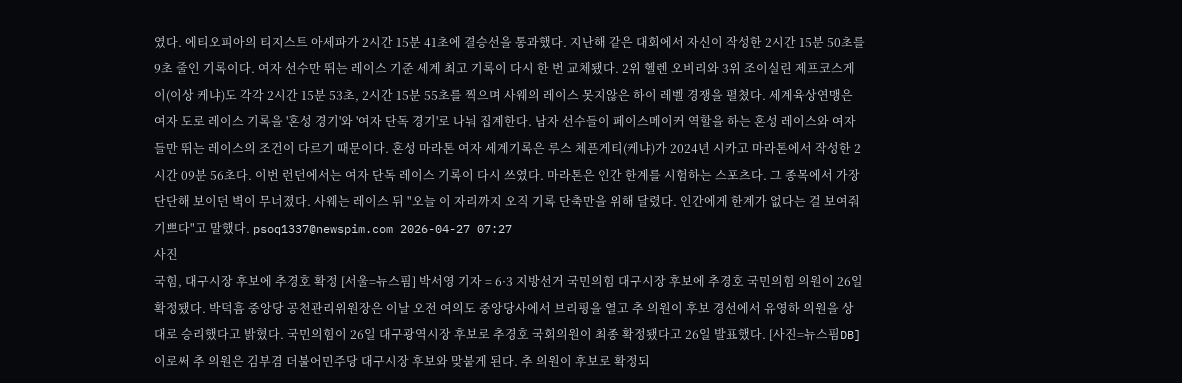였다. 에티오피아의 티지스트 아세파가 2시간 15분 41초에 결승선을 통과했다. 지난해 같은 대회에서 자신이 작성한 2시간 15분 50초를 9초 줄인 기록이다. 여자 선수만 뛰는 레이스 기준 세계 최고 기록이 다시 한 번 교체됐다. 2위 헬렌 오비리와 3위 조이실린 제프코스게이(이상 케냐)도 각각 2시간 15분 53초, 2시간 15분 55초를 찍으며 사웨의 레이스 못지않은 하이 레벨 경쟁을 펼쳤다. 세계육상연맹은 여자 도로 레이스 기록을 '혼성 경기'와 '여자 단독 경기'로 나눠 집계한다. 남자 선수들이 페이스메이커 역할을 하는 혼성 레이스와 여자들만 뛰는 레이스의 조건이 다르기 때문이다. 혼성 마라톤 여자 세계기록은 루스 체픈게티(케냐)가 2024년 시카고 마라톤에서 작성한 2시간 09분 56초다. 이번 런던에서는 여자 단독 레이스 기록이 다시 쓰였다. 마라톤은 인간 한계를 시험하는 스포츠다. 그 종목에서 가장 단단해 보이던 벽이 무너졌다. 사웨는 레이스 뒤 "오늘 이 자리까지 오직 기록 단축만을 위해 달렸다. 인간에게 한계가 없다는 걸 보여줘 기쁘다"고 말했다. psoq1337@newspim.com 2026-04-27 07:27
사진
국힘, 대구시장 후보에 추경호 확정 [서울=뉴스핌] 박서영 기자 = 6·3 지방선거 국민의힘 대구시장 후보에 추경호 국민의힘 의원이 26일 확정됐다. 박덕흠 중앙당 공천관리위원장은 이날 오전 여의도 중앙당사에서 브리핑을 열고 추 의원이 후보 경선에서 유영하 의원을 상대로 승리했다고 밝혔다. 국민의힘이 26일 대구광역시장 후보로 추경호 국회의원이 최종 확정됐다고 26일 발표했다. [사진=뉴스핌DB]    이로써 추 의원은 김부겸 더불어민주당 대구시장 후보와 맞붙게 된다. 추 의원이 후보로 확정되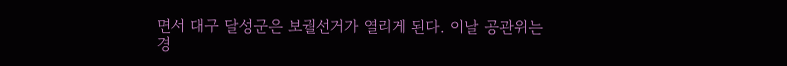면서 대구 달성군은 보궐선거가 열리게 된다. 이날 공관위는 경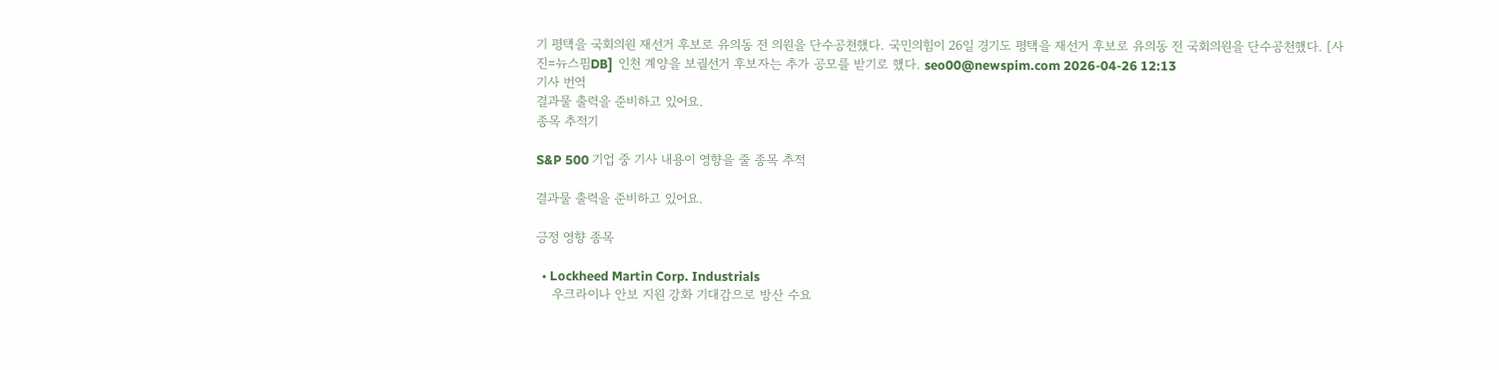기 평택을 국회의원 재선거 후보로 유의동 전 의원을 단수공천했다. 국민의힘이 26일 경기도 평택을 재선거 후보로 유의동 전 국회의원을 단수공천했다. [사진=뉴스핌DB]  인천 계양을 보궐선거 후보자는 추가 공모를 받기로 했다. seo00@newspim.com 2026-04-26 12:13
기사 번역
결과물 출력을 준비하고 있어요.
종목 추적기

S&P 500 기업 중 기사 내용이 영향을 줄 종목 추적

결과물 출력을 준비하고 있어요.

긍정 영향 종목

  • Lockheed Martin Corp. Industrials
    우크라이나 안보 지원 강화 기대감으로 방산 수요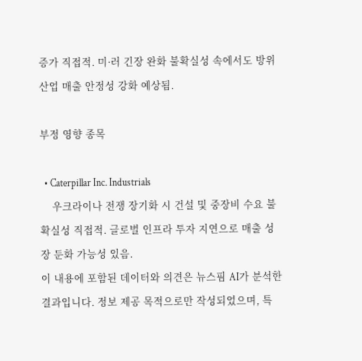증가 직접적. 미·러 긴장 완화 불확실성 속에서도 방위산업 매출 안정성 강화 예상됨.

부정 영향 종목

  • Caterpillar Inc. Industrials
    우크라이나 전쟁 장기화 시 건설 및 중장비 수요 불확실성 직접적. 글로벌 인프라 투자 지연으로 매출 성장 둔화 가능성 있음.
이 내용에 포함된 데이터와 의견은 뉴스핌 AI가 분석한 결과입니다. 정보 제공 목적으로만 작성되었으며, 특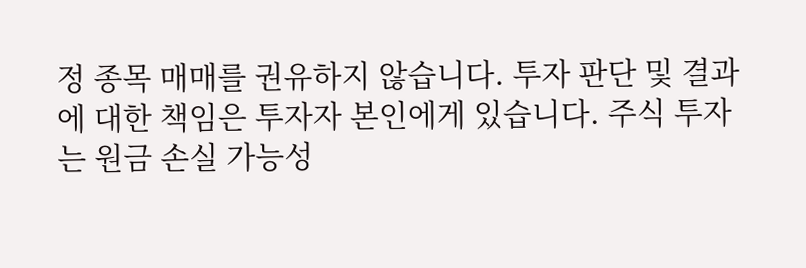정 종목 매매를 권유하지 않습니다. 투자 판단 및 결과에 대한 책임은 투자자 본인에게 있습니다. 주식 투자는 원금 손실 가능성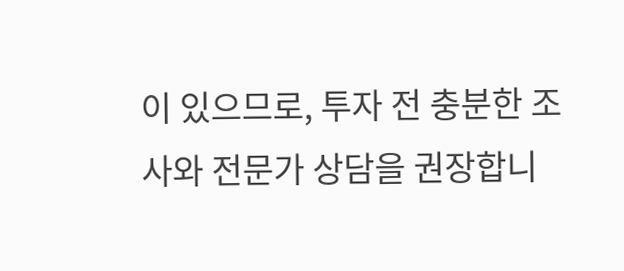이 있으므로, 투자 전 충분한 조사와 전문가 상담을 권장합니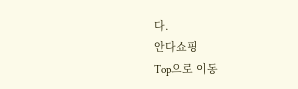다.
안다쇼핑
Top으로 이동